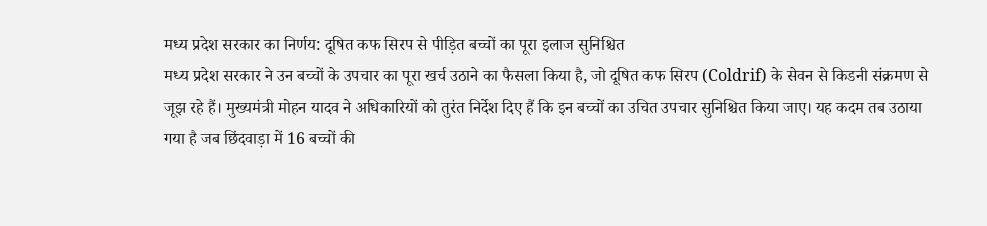मध्य प्रदेश सरकार का निर्णय: दूषित कफ सिरप से पीड़ित बच्चों का पूरा इलाज सुनिश्चित
मध्य प्रदेश सरकार ने उन बच्चों के उपचार का पूरा खर्च उठाने का फैसला किया है, जो दूषित कफ सिरप (Coldrif) के सेवन से किडनी संक्रमण से जूझ रहे हैं। मुख्यमंत्री मोहन यादव ने अधिकारियों को तुरंत निर्देश दिए हैं कि इन बच्चों का उचित उपचार सुनिश्चित किया जाए। यह कदम तब उठाया गया है जब छिंदवाड़ा में 16 बच्चों की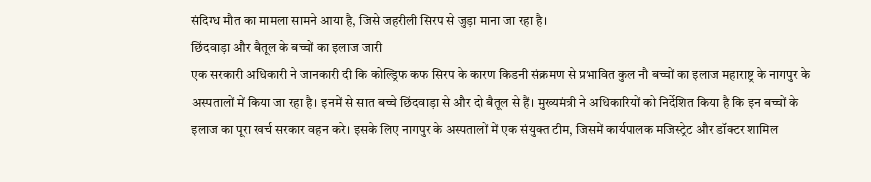संदिग्ध मौत का मामला सामने आया है, जिसे जहरीली सिरप से जुड़ा माना जा रहा है।
छिंदवाड़ा और बैतूल के बच्चों का इलाज जारी
एक सरकारी अधिकारी ने जानकारी दी कि कोल्ड्रिफ कफ सिरप के कारण किडनी संक्रमण से प्रभावित कुल नौ बच्चों का इलाज महाराष्ट्र के नागपुर के अस्पतालों में किया जा रहा है। इनमें से सात बच्चे छिंदवाड़ा से और दो बैतूल से हैं। मुख्यमंत्री ने अधिकारियों को निर्देशित किया है कि इन बच्चों के इलाज का पूरा खर्च सरकार वहन करे। इसके लिए नागपुर के अस्पतालों में एक संयुक्त टीम, जिसमें कार्यपालक मजिस्ट्रेट और डॉक्टर शामिल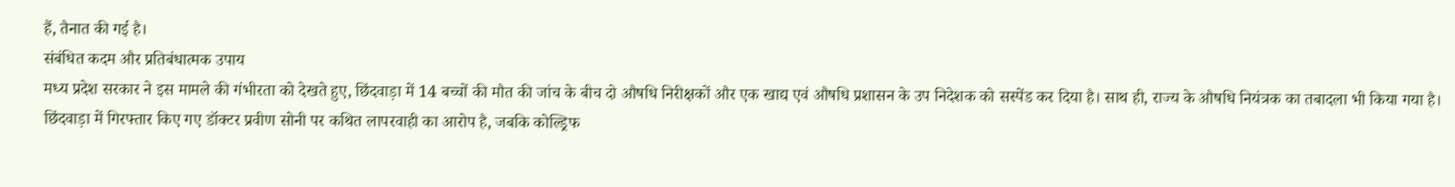हैं, तैनात की गई है।
संबंधित कदम और प्रतिबंधात्मक उपाय
मध्य प्रदेश सरकार ने इस मामले की गंभीरता को देखते हुए, छिंदवाड़ा में 14 बच्चों की मौत की जांच के बीच दो औषधि निरीक्षकों और एक खाद्य एवं औषधि प्रशासन के उप निदेशक को सस्पेंड कर दिया है। साथ ही, राज्य के औषधि नियंत्रक का तबादला भी किया गया है। छिंदवाड़ा में गिरफ्तार किए गए डॉक्टर प्रवीण सोनी पर कथित लापरवाही का आरोप है, जबकि कोल्ड्रिफ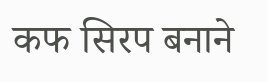कफ सिरप बनाने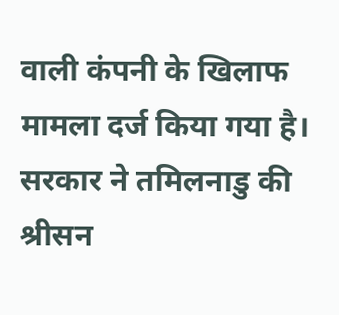वाली कंपनी के खिलाफ मामला दर्ज किया गया है। सरकार ने तमिलनाडु की श्रीसन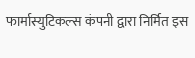फार्मास्युटिकल्स कंपनी द्वारा निर्मित इस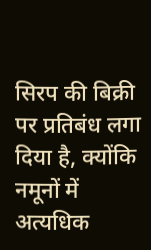सिरप की बिक्री पर प्रतिबंध लगा दिया है, क्योंकि नमूनों में अत्यधिक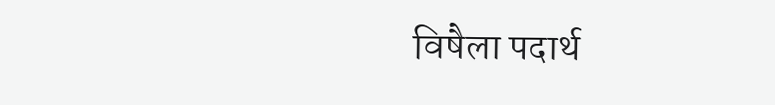विषैला पदार्थ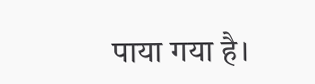पाया गया है।